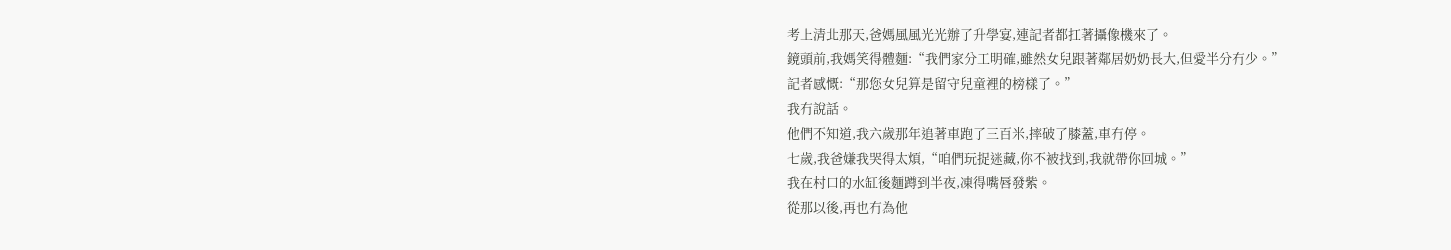考上清北那天,爸媽風風光光辦了升學宴,連記者都扛著攝像機來了。
鏡頭前,我媽笑得體麵:“我們家分工明確,雖然女兒跟著鄰居奶奶長大,但愛半分冇少。”
記者感慨:“那您女兒算是留守兒童裡的榜樣了。”
我冇說話。
他們不知道,我六歲那年追著車跑了三百米,摔破了膝蓋,車冇停。
七歲,我爸嫌我哭得太煩,“咱們玩捉迷藏,你不被找到,我就帶你回城。”
我在村口的水缸後麵蹲到半夜,凍得嘴唇發紫。
從那以後,再也冇為他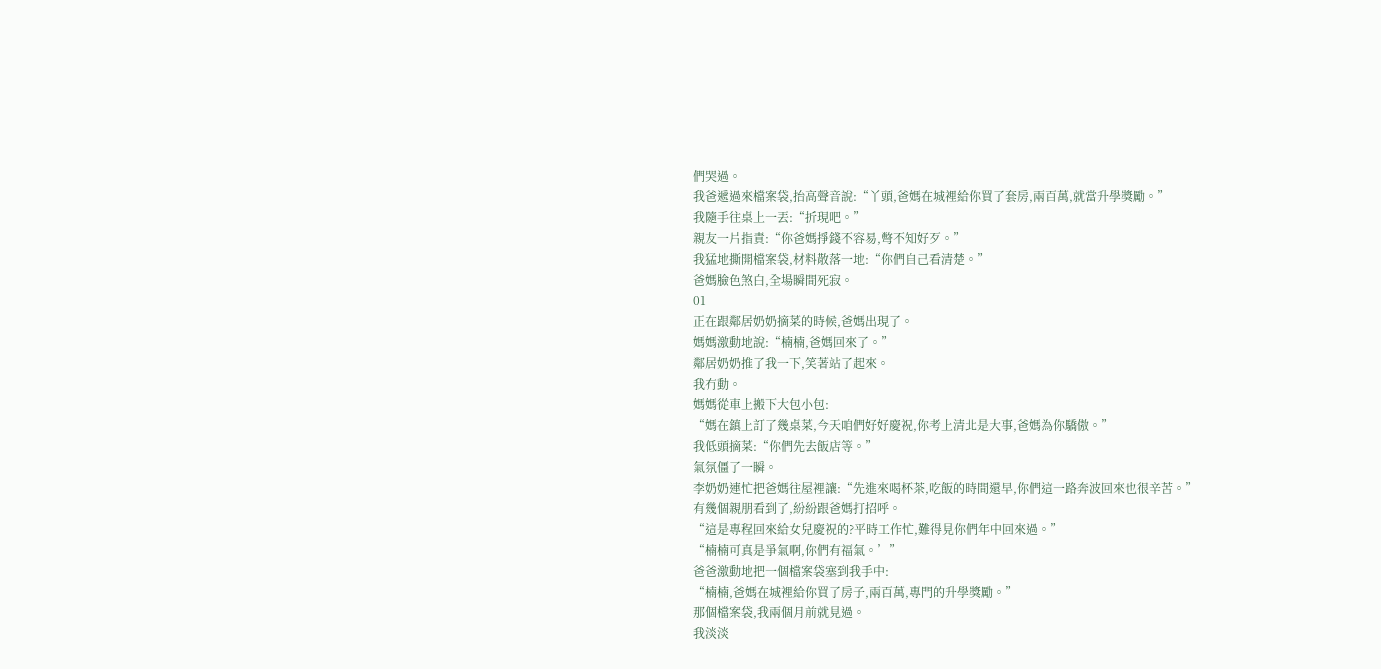們哭過。
我爸遞過來檔案袋,抬高聲音說:“丫頭,爸媽在城裡給你買了套房,兩百萬,就當升學獎勵。”
我隨手往桌上一丟:“折現吧。”
親友一片指責:“你爸媽掙錢不容易,彆不知好歹。”
我猛地撕開檔案袋,材料散落一地:“你們自己看清楚。”
爸媽臉色煞白,全場瞬間死寂。
01
正在跟鄰居奶奶摘菜的時候,爸媽出現了。
媽媽激動地說:“楠楠,爸媽回來了。”
鄰居奶奶推了我一下,笑著站了起來。
我冇動。
媽媽從車上搬下大包小包:
“媽在鎮上訂了幾桌菜,今天咱們好好慶祝,你考上清北是大事,爸媽為你驕傲。”
我低頭摘菜:“你們先去飯店等。”
氣氛僵了一瞬。
李奶奶連忙把爸媽往屋裡讓:“先進來喝杯茶,吃飯的時間還早,你們這一路奔波回來也很辛苦。”
有幾個親朋看到了,紛紛跟爸媽打招呼。
“這是專程回來給女兒慶祝的?平時工作忙,難得見你們年中回來過。”
“楠楠可真是爭氣啊,你們有福氣。’”
爸爸激動地把一個檔案袋塞到我手中:
“楠楠,爸媽在城裡給你買了房子,兩百萬,專門的升學獎勵。”
那個檔案袋,我兩個月前就見過。
我淡淡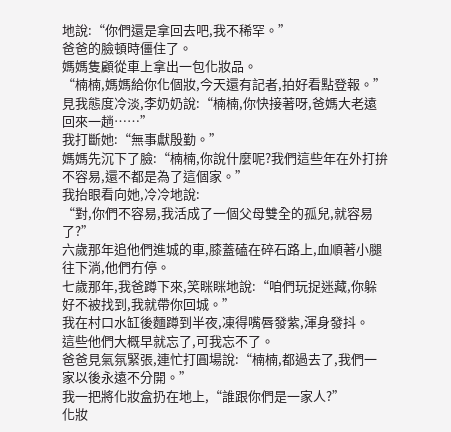地說:“你們還是拿回去吧,我不稀罕。”
爸爸的臉頓時僵住了。
媽媽隻顧從車上拿出一包化妝品。
“楠楠,媽媽給你化個妝,今天還有記者,拍好看點登報。”
見我態度冷淡,李奶奶說:“楠楠,你快接著呀,爸媽大老遠回來一趟……”
我打斷她:“無事獻殷勤。”
媽媽先沉下了臉:“楠楠,你說什麼呢?我們這些年在外打拚不容易,還不都是為了這個家。”
我抬眼看向她,冷冷地說:
“對,你們不容易,我活成了一個父母雙全的孤兒,就容易了?”
六歲那年追他們進城的車,膝蓋磕在碎石路上,血順著小腿往下淌,他們冇停。
七歲那年,我爸蹲下來,笑眯眯地說:“咱們玩捉迷藏,你躲好不被找到,我就帶你回城。”
我在村口水缸後麵蹲到半夜,凍得嘴唇發紫,渾身發抖。
這些他們大概早就忘了,可我忘不了。
爸爸見氣氛緊張,連忙打圓場說:“楠楠,都過去了,我們一家以後永遠不分開。”
我一把將化妝盒扔在地上,“誰跟你們是一家人?”
化妝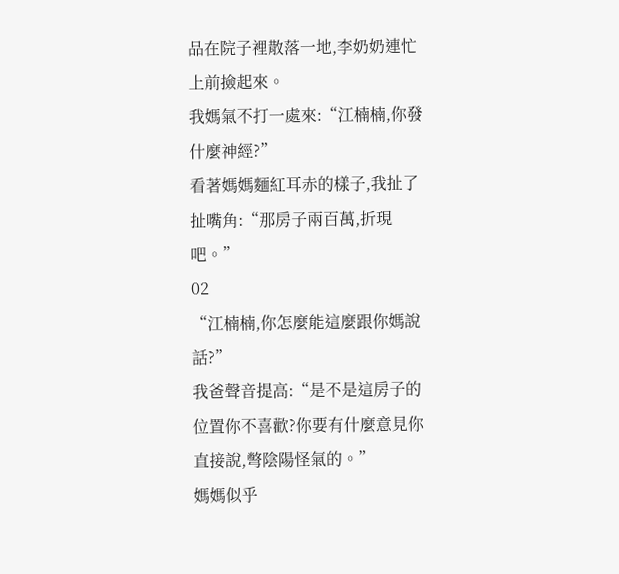品在院子裡散落一地,李奶奶連忙上前撿起來。
我媽氣不打一處來:“江楠楠,你發什麼神經?”
看著媽媽麵紅耳赤的樣子,我扯了扯嘴角:“那房子兩百萬,折現吧。”
02
“江楠楠,你怎麼能這麼跟你媽說話?”
我爸聲音提高:“是不是這房子的位置你不喜歡?你要有什麼意見你直接說,彆陰陽怪氣的。”
媽媽似乎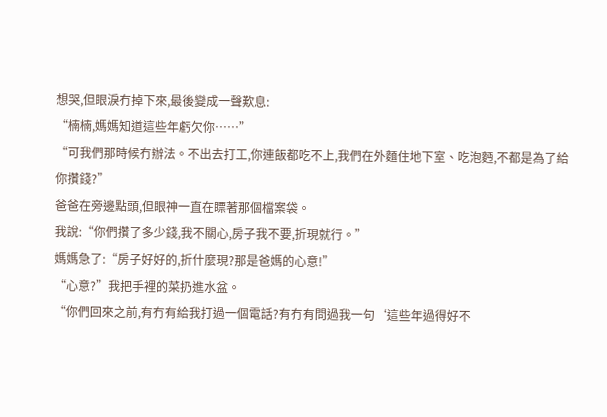想哭,但眼淚冇掉下來,最後變成一聲歎息:
“楠楠,媽媽知道這些年虧欠你……”
“可我們那時候冇辦法。不出去打工,你連飯都吃不上,我們在外麵住地下室、吃泡麪,不都是為了給你攢錢?”
爸爸在旁邊點頭,但眼神一直在瞟著那個檔案袋。
我說:“你們攢了多少錢,我不關心,房子我不要,折現就行。”
媽媽急了:“房子好好的,折什麼現?那是爸媽的心意!”
“心意?”我把手裡的菜扔進水盆。
“你們回來之前,有冇有給我打過一個電話?有冇有問過我一句‘這些年過得好不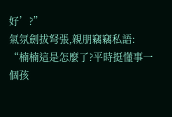好’?”
氣氛劍拔弩張,親朋竊竊私語:
“楠楠這是怎麼了?平時挺懂事一個孩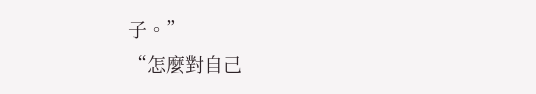子。”
“怎麼對自己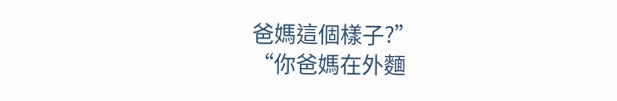爸媽這個樣子?”
“你爸媽在外麵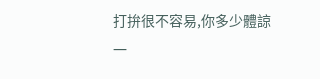打拚很不容易,你多少體諒一